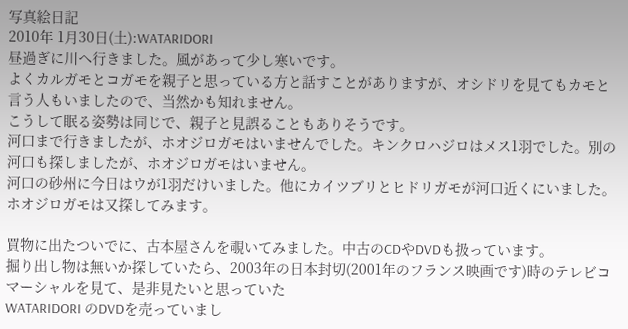写真絵日記
2010年 1月30日(土):WATARIDORI
昼過ぎに川へ行きました。風があって少し寒いです。
よくカルガモとコガモを親子と思っている方と話すことがありますが、オシドリを見てもカモと言う人もいましたので、当然かも知れません。
こうして眠る姿勢は同じで、親子と見誤ることもありそうです。
河口まで行きましたが、ホオジロガモはいませんでした。キンクロハジロはメス1羽でした。別の河口も探しましたが、ホオジロガモはいません。
河口の砂州に今日はウが1羽だけいました。他にカイツブリとヒドリガモが河口近くにいました。ホオジロガモは又探してみます。

買物に出たついでに、古本屋さんを覗いてみました。中古のCDやDVDも扱っています。
掘り出し物は無いか探していたら、2003年の日本封切(2001年のフランス映画です)時のテレビコマーシャルを見て、是非見たいと思っていた
WATARIDORI のDVDを売っていまし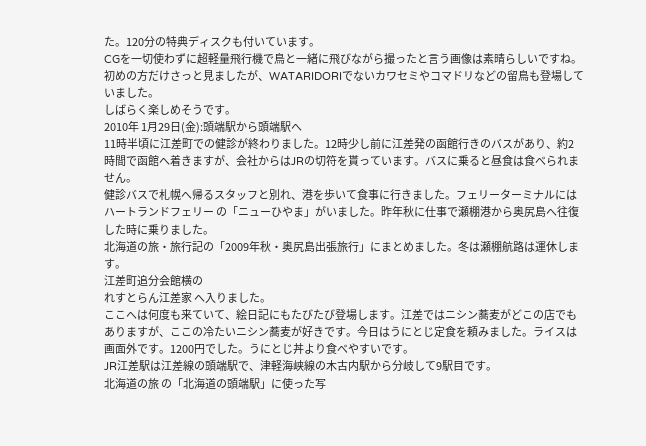た。120分の特典ディスクも付いています。
CGを一切使わずに超軽量飛行機で鳥と一緒に飛びながら撮ったと言う画像は素晴らしいですね。
初めの方だけさっと見ましたが、WATARIDORIでないカワセミやコマドリなどの留鳥も登場していました。
しばらく楽しめそうです。
2010年 1月29日(金):頭端駅から頭端駅へ
11時半頃に江差町での健診が終わりました。12時少し前に江差発の函館行きのバスがあり、約2時間で函館へ着きますが、会社からはJRの切符を貰っています。バスに乗ると昼食は食べられません。
健診バスで札幌へ帰るスタッフと別れ、港を歩いて食事に行きました。フェリーターミナルには
ハートランドフェリー の「ニューひやま」がいました。昨年秋に仕事で瀬棚港から奥尻島へ往復した時に乗りました。
北海道の旅・旅行記の「2009年秋・奥尻島出張旅行」にまとめました。冬は瀬棚航路は運休します。
江差町追分会館横の
れすとらん江差家 へ入りました。
ここへは何度も来ていて、絵日記にもたびたび登場します。江差ではニシン蕎麦がどこの店でもありますが、ここの冷たいニシン蕎麦が好きです。今日はうにとじ定食を頼みました。ライスは画面外です。1200円でした。うにとじ丼より食べやすいです。
JR江差駅は江差線の頭端駅で、津軽海峡線の木古内駅から分岐して9駅目です。
北海道の旅 の「北海道の頭端駅」に使った写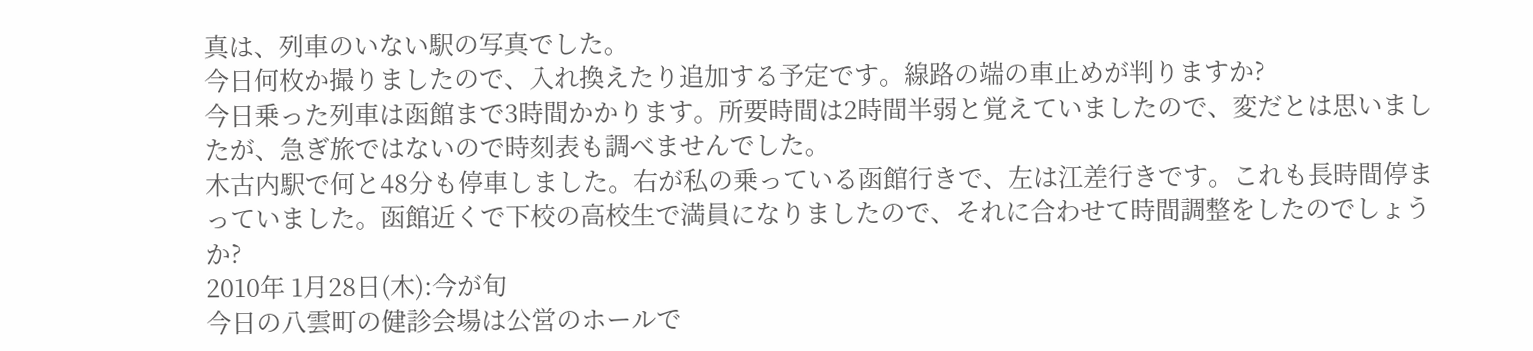真は、列車のいない駅の写真でした。
今日何枚か撮りましたので、入れ換えたり追加する予定です。線路の端の車止めが判りますか?
今日乗った列車は函館まで3時間かかります。所要時間は2時間半弱と覚えていましたので、変だとは思いましたが、急ぎ旅ではないので時刻表も調べませんでした。
木古内駅で何と48分も停車しました。右が私の乗っている函館行きで、左は江差行きです。これも長時間停まっていました。函館近くで下校の高校生で満員になりましたので、それに合わせて時間調整をしたのでしょうか?
2010年 1月28日(木):今が旬
今日の八雲町の健診会場は公営のホールで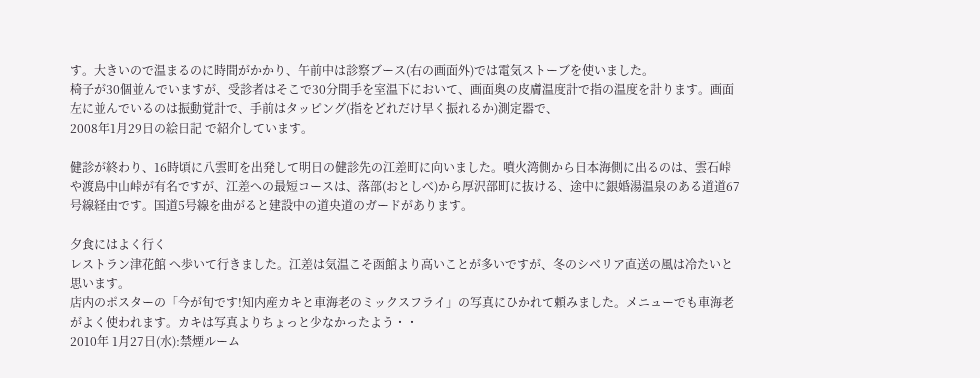す。大きいので温まるのに時間がかかり、午前中は診察ブース(右の画面外)では電気ストーブを使いました。
椅子が30個並んでいますが、受診者はそこで30分間手を室温下において、画面奥の皮膚温度計で指の温度を計ります。画面左に並んでいるのは振動覚計で、手前はタッピング(指をどれだけ早く振れるか)測定器で、
2008年1月29日の絵日記 で紹介しています。

健診が終わり、16時頃に八雲町を出発して明日の健診先の江差町に向いました。噴火湾側から日本海側に出るのは、雲石峠や渡島中山峠が有名ですが、江差への最短コースは、落部(おとしべ)から厚沢部町に抜ける、途中に銀婚湯温泉のある道道67号線経由です。国道5号線を曲がると建設中の道央道のガードがあります。

夕食にはよく行く
レストラン津花館 へ歩いて行きました。江差は気温こそ函館より高いことが多いですが、冬のシベリア直送の風は冷たいと思います。
店内のポスターの「今が旬です!知内産カキと車海老のミックスフライ」の写真にひかれて頼みました。メニューでも車海老がよく使われます。カキは写真よりちょっと少なかったよう・・
2010年 1月27日(水):禁煙ルーム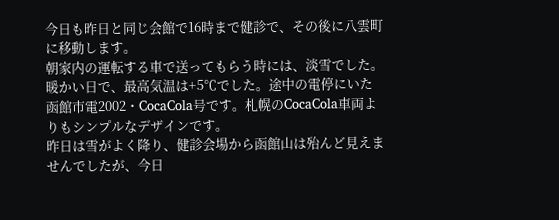今日も昨日と同じ会館で16時まで健診で、その後に八雲町に移動します。
朝家内の運転する車で送ってもらう時には、淡雪でした。暖かい日で、最高気温は+5℃でした。途中の電停にいた函館市電2002・CocaCola号です。札幌のCocaCola車両よりもシンプルなデザインです。
昨日は雪がよく降り、健診会場から函館山は殆んど見えませんでしたが、今日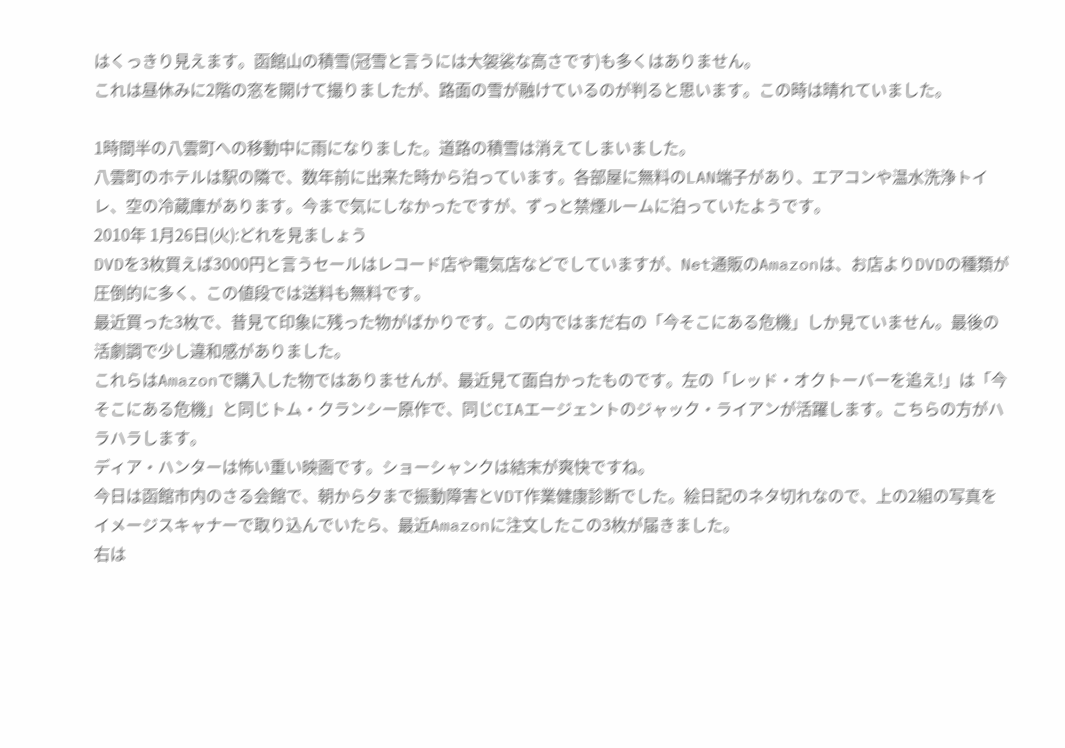はくっきり見えます。函館山の積雪(冠雪と言うには大袈裟な高さです)も多くはありません。
これは昼休みに2階の窓を開けて撮りましたが、路面の雪が融けているのが判ると思います。この時は晴れていました。

1時間半の八雲町への移動中に雨になりました。道路の積雪は消えてしまいました。
八雲町のホテルは駅の隣で、数年前に出来た時から泊っています。各部屋に無料のLAN端子があり、エアコンや温水洗浄トイレ、空の冷蔵庫があります。今まで気にしなかったですが、ずっと禁煙ルームに泊っていたようです。
2010年 1月26日(火):どれを見ましょう
DVDを3枚買えば3000円と言うセールはレコード店や電気店などでしていますが、Net通販のAmazonは、お店よりDVDの種類が圧倒的に多く、この値段では送料も無料です。
最近買った3枚で、昔見て印象に残った物がばかりです。この内ではまだ右の「今そこにある危機」しか見ていません。最後の活劇調で少し違和感がありました。
これらはAmazonで購入した物ではありませんが、最近見て面白かったものです。左の「レッド・オクトーバーを追え!」は「今そこにある危機」と同じトム・クランシー原作で、同じCIAエージェントのジャック・ライアンが活躍します。こちらの方がハラハラします。
ディア・ハンターは怖い重い映画です。ショーシャンクは結末が爽快ですね。
今日は函館市内のさる会館で、朝から夕まで振動障害とVDT作業健康診断でした。絵日記のネタ切れなので、上の2組の写真をイメージスキャナーで取り込んでいたら、最近Amazonに注文したこの3枚が届きました。
右は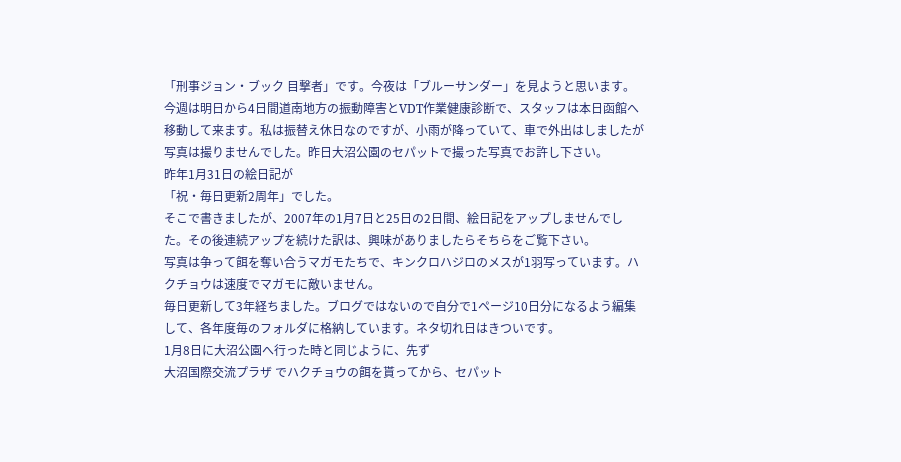「刑事ジョン・ブック 目撃者」です。今夜は「ブルーサンダー」を見ようと思います。
今週は明日から4日間道南地方の振動障害とVDT作業健康診断で、スタッフは本日函館へ移動して来ます。私は振替え休日なのですが、小雨が降っていて、車で外出はしましたが写真は撮りませんでした。昨日大沼公園のセパットで撮った写真でお許し下さい。
昨年1月31日の絵日記が
「祝・毎日更新2周年」でした。
そこで書きましたが、2007年の1月7日と25日の2日間、絵日記をアップしませんでした。その後連続アップを続けた訳は、興味がありましたらそちらをご覧下さい。
写真は争って餌を奪い合うマガモたちで、キンクロハジロのメスが1羽写っています。ハクチョウは速度でマガモに敵いません。
毎日更新して3年経ちました。ブログではないので自分で1ページ10日分になるよう編集して、各年度毎のフォルダに格納しています。ネタ切れ日はきついです。
1月8日に大沼公園へ行った時と同じように、先ず
大沼国際交流プラザ でハクチョウの餌を貰ってから、セパット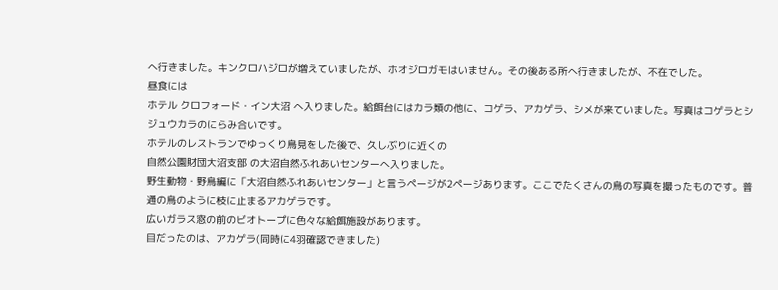へ行きました。キンクロハジロが増えていましたが、ホオジロガモはいません。その後ある所へ行きましたが、不在でした。
昼食には
ホテル クロフォード・イン大沼 へ入りました。給餌台にはカラ類の他に、コゲラ、アカゲラ、シメが来ていました。写真はコゲラとシジュウカラのにらみ合いです。
ホテルのレストランでゆっくり鳥見をした後で、久しぶりに近くの
自然公園財団大沼支部 の大沼自然ふれあいセンターへ入りました。
野生動物・野鳥編に「大沼自然ふれあいセンター」と言うページが2ページあります。ここでたくさんの鳥の写真を撮ったものです。普通の鳥のように枝に止まるアカゲラです。
広いガラス窓の前のビオトープに色々な給餌施設があります。
目だったのは、アカゲラ(同時に4羽確認できました)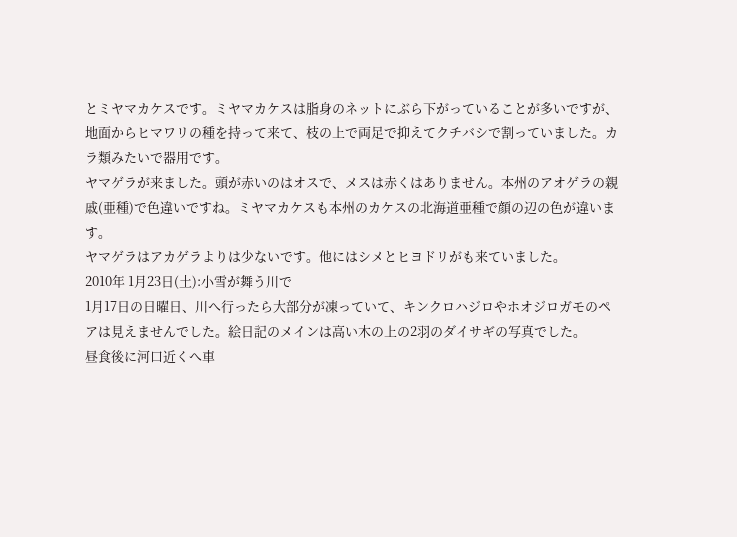とミヤマカケスです。ミヤマカケスは脂身のネットにぶら下がっていることが多いですが、地面からヒマワリの種を持って来て、枝の上で両足で抑えてクチバシで割っていました。カラ類みたいで器用です。
ヤマゲラが来ました。頭が赤いのはオスで、メスは赤くはありません。本州のアオゲラの親戚(亜種)で色違いですね。ミヤマカケスも本州のカケスの北海道亜種で顔の辺の色が違います。
ヤマゲラはアカゲラよりは少ないです。他にはシメとヒヨドリがも来ていました。
2010年 1月23日(土):小雪が舞う川で
1月17日の日曜日、川へ行ったら大部分が凍っていて、キンクロハジロやホオジロガモのペアは見えませんでした。絵日記のメインは高い木の上の2羽のダイサギの写真でした。
昼食後に河口近くへ車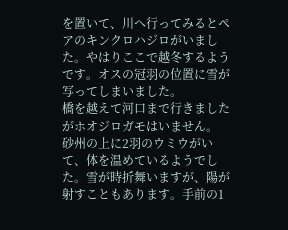を置いて、川へ行ってみるとペアのキンクロハジロがいました。やはりここで越冬するようです。オスの冠羽の位置に雪が写ってしまいました。
橋を越えて河口まで行きましたがホオジロガモはいません。
砂州の上に2羽のウミウがいて、体を温めているようでした。雪が時折舞いますが、陽が射すこともあります。手前の1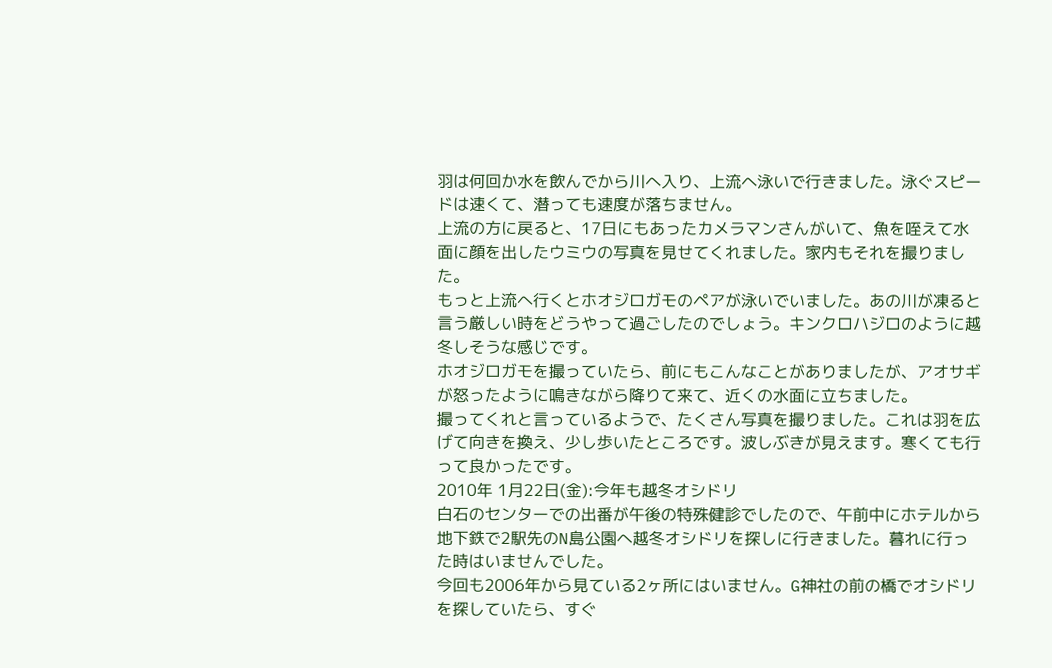羽は何回か水を飲んでから川へ入り、上流へ泳いで行きました。泳ぐスピードは速くて、潜っても速度が落ちません。
上流の方に戻ると、17日にもあったカメラマンさんがいて、魚を咥えて水面に顔を出したウミウの写真を見せてくれました。家内もそれを撮りました。
もっと上流へ行くとホオジロガモのペアが泳いでいました。あの川が凍ると言う厳しい時をどうやって過ごしたのでしょう。キンクロハジロのように越冬しそうな感じです。
ホオジロガモを撮っていたら、前にもこんなことがありましたが、アオサギが怒ったように鳴きながら降りて来て、近くの水面に立ちました。
撮ってくれと言っているようで、たくさん写真を撮りました。これは羽を広げて向きを換え、少し歩いたところです。波しぶきが見えます。寒くても行って良かったです。
2010年 1月22日(金):今年も越冬オシドリ
白石のセンターでの出番が午後の特殊健診でしたので、午前中にホテルから地下鉄で2駅先のN島公園へ越冬オシドリを探しに行きました。暮れに行った時はいませんでした。
今回も2006年から見ている2ヶ所にはいません。G神社の前の橋でオシドリを探していたら、すぐ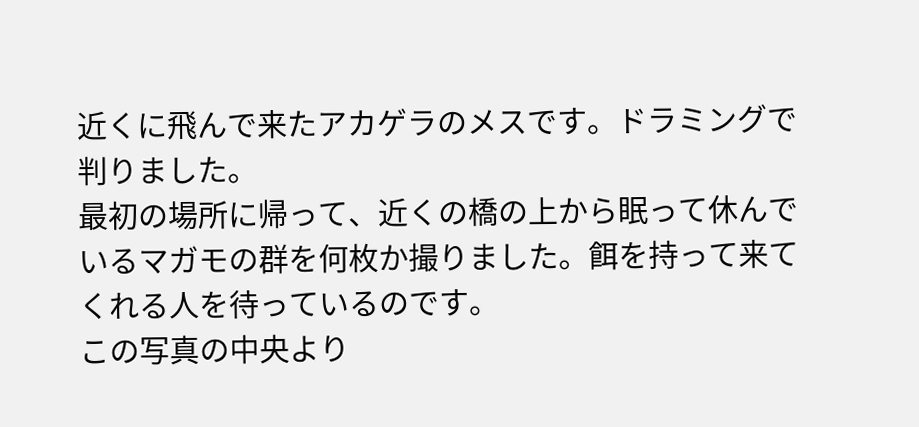近くに飛んで来たアカゲラのメスです。ドラミングで判りました。
最初の場所に帰って、近くの橋の上から眠って休んでいるマガモの群を何枚か撮りました。餌を持って来てくれる人を待っているのです。
この写真の中央より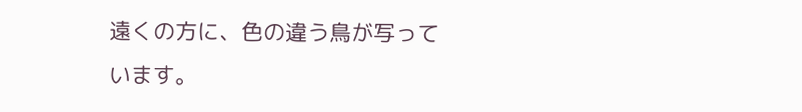遠くの方に、色の違う鳥が写っています。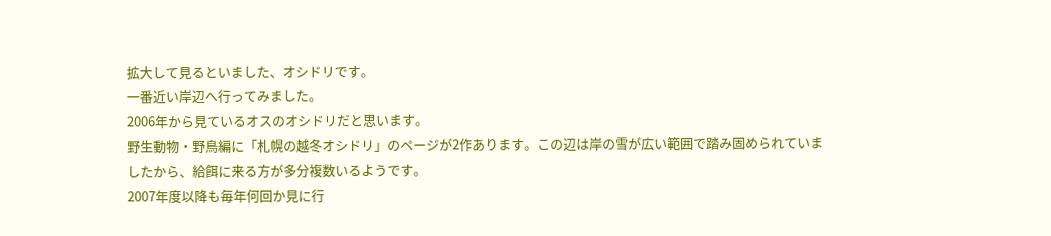拡大して見るといました、オシドリです。
一番近い岸辺へ行ってみました。
2006年から見ているオスのオシドリだと思います。
野生動物・野鳥編に「札幌の越冬オシドリ」のページが2作あります。この辺は岸の雪が広い範囲で踏み固められていましたから、給餌に来る方が多分複数いるようです。
2007年度以降も毎年何回か見に行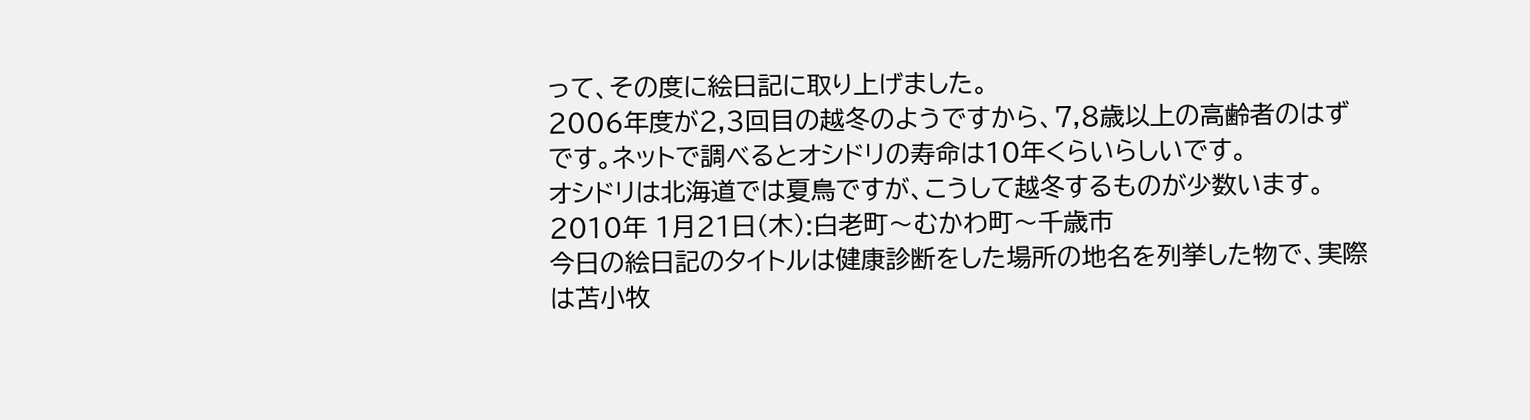って、その度に絵日記に取り上げました。
2006年度が2,3回目の越冬のようですから、7,8歳以上の高齢者のはずです。ネットで調べるとオシドリの寿命は10年くらいらしいです。
オシドリは北海道では夏鳥ですが、こうして越冬するものが少数います。
2010年 1月21日(木):白老町〜むかわ町〜千歳市
今日の絵日記のタイトルは健康診断をした場所の地名を列挙した物で、実際は苫小牧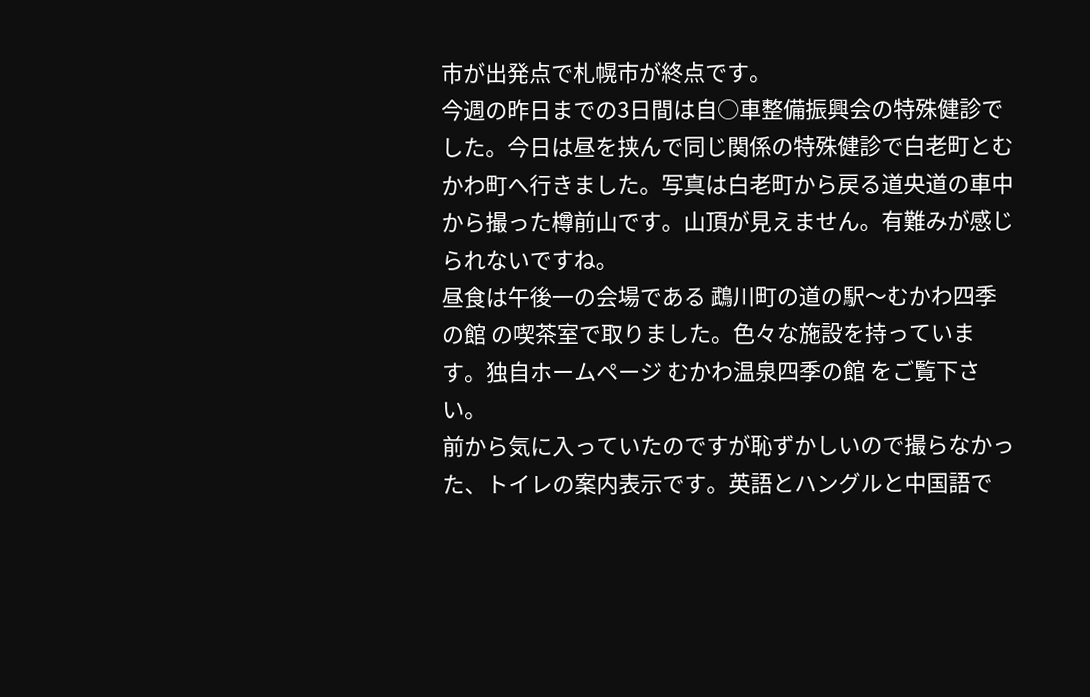市が出発点で札幌市が終点です。
今週の昨日までの3日間は自○車整備振興会の特殊健診でした。今日は昼を挟んで同じ関係の特殊健診で白老町とむかわ町へ行きました。写真は白老町から戻る道央道の車中から撮った樽前山です。山頂が見えません。有難みが感じられないですね。
昼食は午後一の会場である 鵡川町の道の駅〜むかわ四季の館 の喫茶室で取りました。色々な施設を持っています。独自ホームページ むかわ温泉四季の館 をご覧下さい。
前から気に入っていたのですが恥ずかしいので撮らなかった、トイレの案内表示です。英語とハングルと中国語で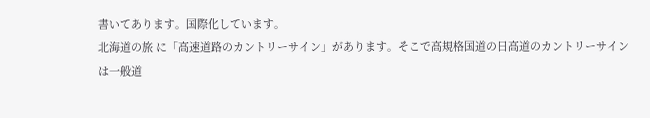書いてあります。国際化しています。
北海道の旅 に「高速道路のカントリーサイン」があります。そこで高規格国道の日高道のカントリーサインは一般道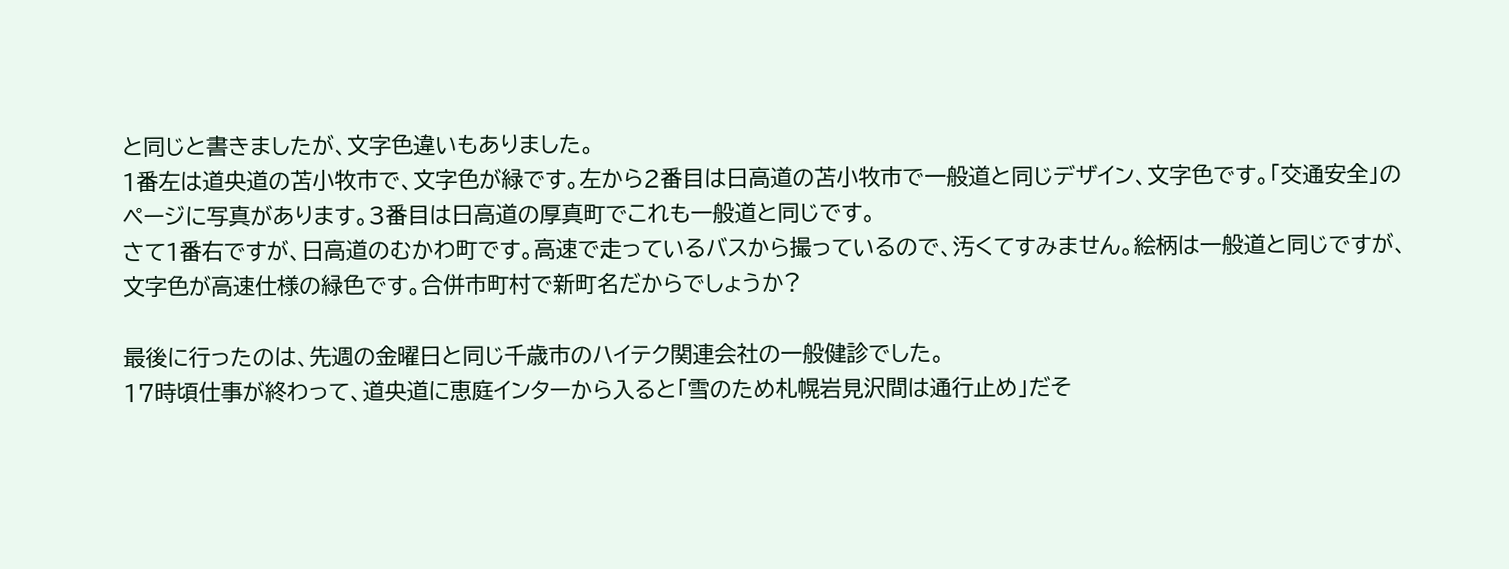と同じと書きましたが、文字色違いもありました。
1番左は道央道の苫小牧市で、文字色が緑です。左から2番目は日高道の苫小牧市で一般道と同じデザイン、文字色です。「交通安全」のページに写真があります。3番目は日高道の厚真町でこれも一般道と同じです。
さて1番右ですが、日高道のむかわ町です。高速で走っているバスから撮っているので、汚くてすみません。絵柄は一般道と同じですが、文字色が高速仕様の緑色です。合併市町村で新町名だからでしょうか?

最後に行ったのは、先週の金曜日と同じ千歳市のハイテク関連会社の一般健診でした。
17時頃仕事が終わって、道央道に恵庭インターから入ると「雪のため札幌岩見沢間は通行止め」だそ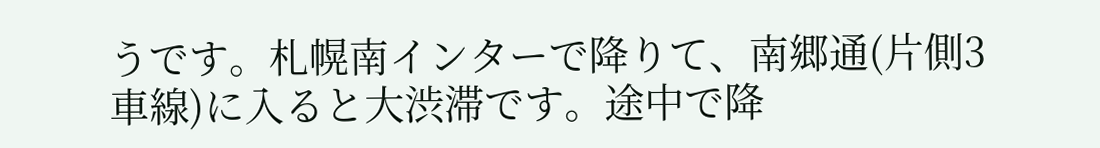うです。札幌南インターで降りて、南郷通(片側3車線)に入ると大渋滞です。途中で降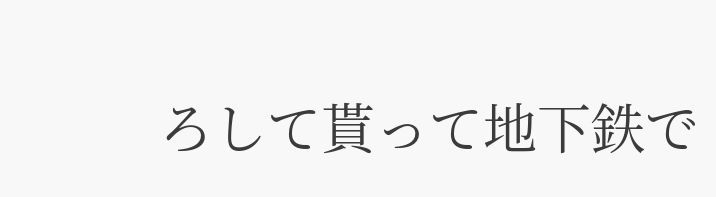ろして貰って地下鉄で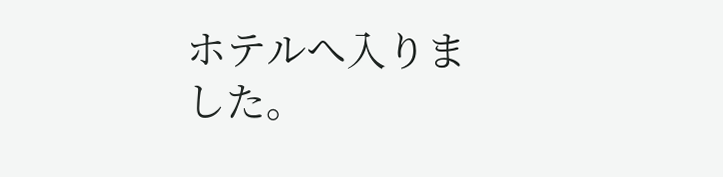ホテルへ入りました。